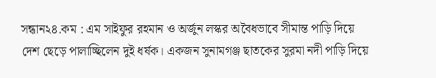সন্ধান২৪.কম : এম সাইফুর রহমান ও অর্জুন লস্কর অবৈধভাবে সীমান্ত পাড়ি দিয়ে দেশ ছেড়ে পালাচ্ছিলেন দুই ধর্ষক। একজন সুনামগঞ্জ ছাতকের সুরমা নদী পাড়ি দিয়ে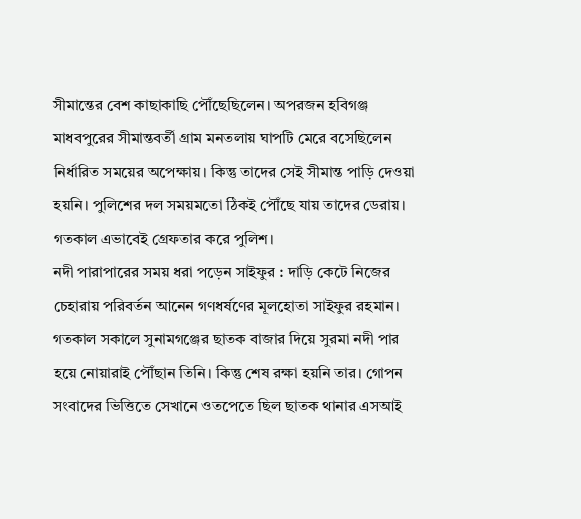সীমান্তের বেশ কাছাকাছি পৌঁছেছিলেন। অপরজন হবিগঞ্জ মাধবপুরের সীমান্তবর্তী গ্রাম মনতলায় ঘাপটি মেরে বসেছিলেন নির্ধারিত সময়ের অপেক্ষায়। কিন্তু তাদের সেই সীমান্ত পাড়ি দেওয়া হয়নি। পুলিশের দল সময়মতো ঠিকই পৌঁছে যায় তাদের ডেরায়। গতকাল এভাবেই গ্রেফতার করে পুলিশ।
নদী পারাপারের সময় ধরা পড়েন সাইফুর : দাড়ি কেটে নিজের চেহারায় পরিবর্তন আনেন গণধর্ষণের মূলহোতা সাইফুর রহমান। গতকাল সকালে সুনামগঞ্জের ছাতক বাজার দিয়ে সুরমা নদী পার হয়ে নোয়ারাই পৌঁছান তিনি। কিন্তু শেষ রক্ষা হয়নি তার। গোপন সংবাদের ভিত্তিতে সেখানে ওতপেতে ছিল ছাতক থানার এসআই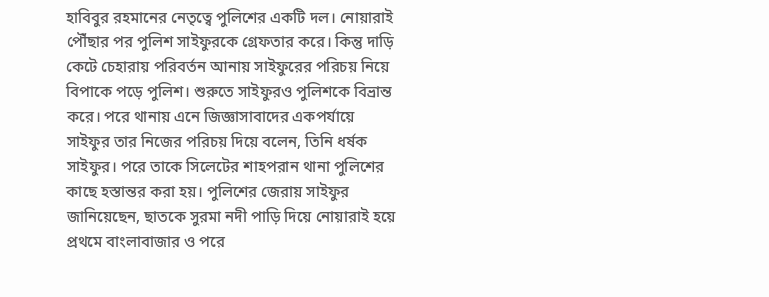হাবিবুর রহমানের নেতৃত্বে পুলিশের একটি দল। নোয়ারাই পৌঁছার পর পুলিশ সাইফুরকে গ্রেফতার করে। কিন্তু দাড়ি কেটে চেহারায় পরিবর্তন আনায় সাইফুরের পরিচয় নিয়ে বিপাকে পড়ে পুলিশ। শুরুতে সাইফুরও পুলিশকে বিভ্রান্ত করে। পরে থানায় এনে জিজ্ঞাসাবাদের একপর্যায়ে সাইফুর তার নিজের পরিচয় দিয়ে বলেন, তিনি ধর্ষক সাইফুর। পরে তাকে সিলেটের শাহপরান থানা পুলিশের কাছে হস্তান্তর করা হয়। পুলিশের জেরায় সাইফুর জানিয়েছেন, ছাতকে সুরমা নদী পাড়ি দিয়ে নোয়ারাই হয়ে প্রথমে বাংলাবাজার ও পরে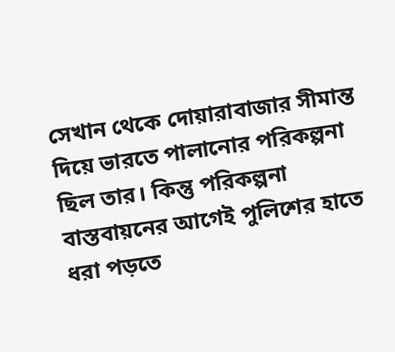সেখান থেকে দোয়ারাবাজার সীমান্ত দিয়ে ভারতে পালানোর পরিকল্পনা ছিল তার। কিন্তু পরিকল্পনা বাস্তবায়নের আগেই পুলিশের হাতে ধরা পড়তে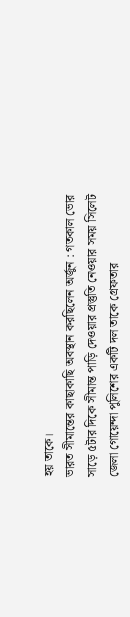হয় তাকে।
ভারত সীমান্তের কাছাকাছি অবস্থান করছিলেন অর্জুন : গতকাল ভোর সাড়ে ৫টার দিকে সীমান্ত পাড়ি দেওয়ার প্রস্তুতি নেওয়ার সময় সিলেট জেলা গোয়েন্দা পুলিশের একটি দল তাকে গ্রেফতার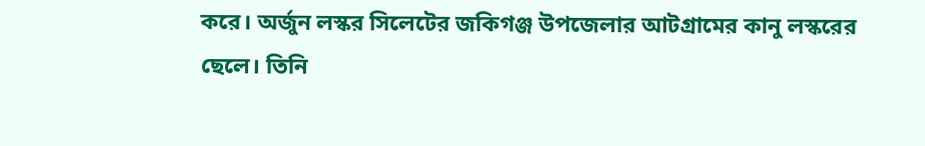করে। অর্জুন লস্কর সিলেটের জকিগঞ্জ উপজেলার আটগ্রামের কানু লস্করের ছেলে। তিনি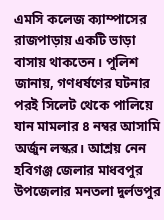এমসি কলেজ ক্যাম্পাসের রাজপাড়ায় একটি ভাড়া বাসায় থাকতেন। পুলিশ জানায়, গণধর্ষণের ঘটনার পরই সিলেট থেকে পালিয়ে যান মামলার ৪ নম্বর আসামি অর্জুন লস্কর। আশ্রয় নেন হবিগঞ্জ জেলার মাধবপুর উপজেলার মনতলা দুর্লভপুর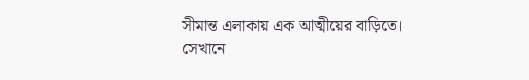সীমান্ত এলাকায় এক আত্মীয়ের বাড়িতে। সেখানে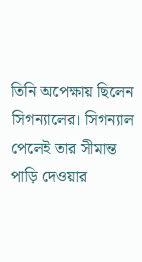তিনি অপেক্ষায় ছিলেন সিগন্যালের। সিগন্যাল পেলেই তার সীমান্ত পাড়ি দেওয়ার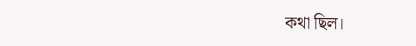কথা ছিল।